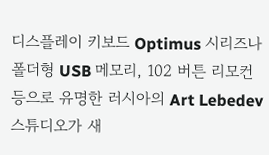디스플레이 키보드 Optimus 시리즈나 폴더형 USB 메모리, 102 버튼 리모컨 등으로 유명한 러시아의 Art Lebedev 스튜디오가 새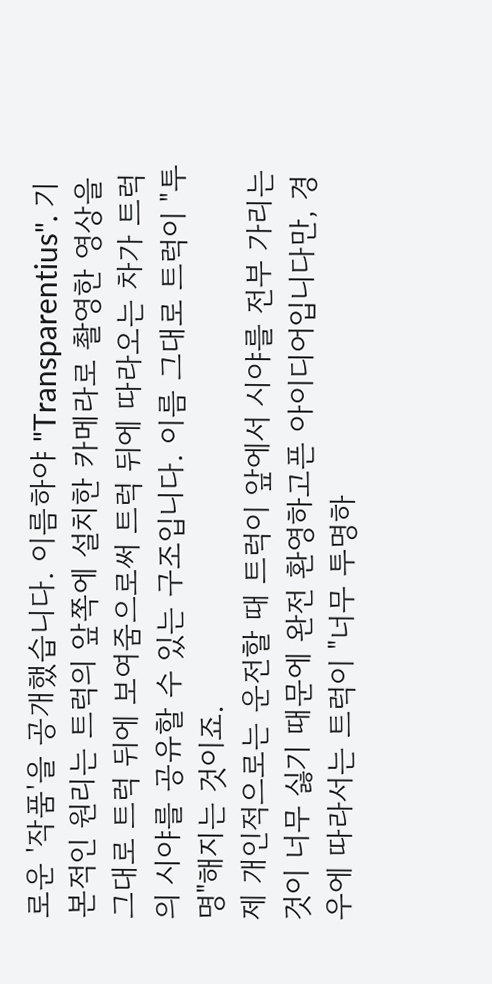로운 '작품'을 공개했습니다. 이름하야 "Transparentius". 기본적인 원리는 트럭의 앞쪽에 설치한 카메라로 촬영한 영상을 그대로 트럭 뒤에 보여줌으로써 트럭 뒤에 따라오는 차가 트럭의 시야를 공유할 수 있는 구조입니다. 이름 그대로 트럭이 "투명"해지는 것이죠.
제 개인적으로는 운전할 때 트럭이 앞에서 시야를 전부 가리는 것이 너무 싫기 때문에 완전 환영하고픈 아이디어입니다만, 경우에 따라서는 트럭이 "너무 투명하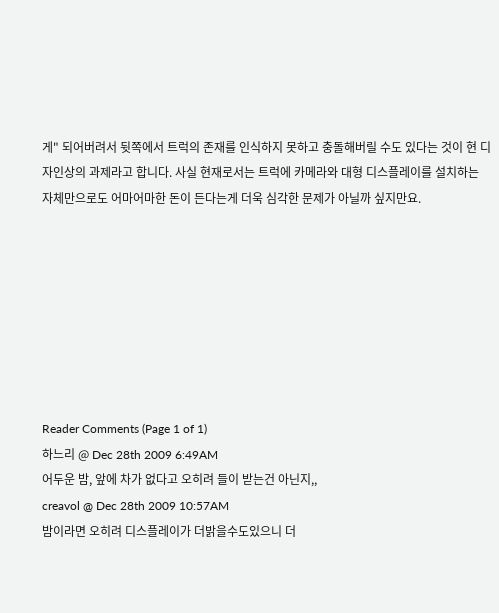게" 되어버려서 뒷쪽에서 트럭의 존재를 인식하지 못하고 충돌해버릴 수도 있다는 것이 현 디자인상의 과제라고 합니다. 사실 현재로서는 트럭에 카메라와 대형 디스플레이를 설치하는 자체만으로도 어마어마한 돈이 든다는게 더욱 심각한 문제가 아닐까 싶지만요.








Reader Comments (Page 1 of 1)
하느리 @ Dec 28th 2009 6:49AM
어두운 밤, 앞에 차가 없다고 오히려 들이 받는건 아닌지,,
creavol @ Dec 28th 2009 10:57AM
밤이라면 오히려 디스플레이가 더밝을수도있으니 더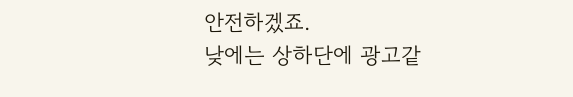안전하겠죠.
낮에는 상하단에 광고같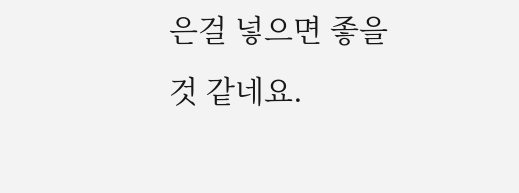은걸 넣으면 좋을것 같네요.